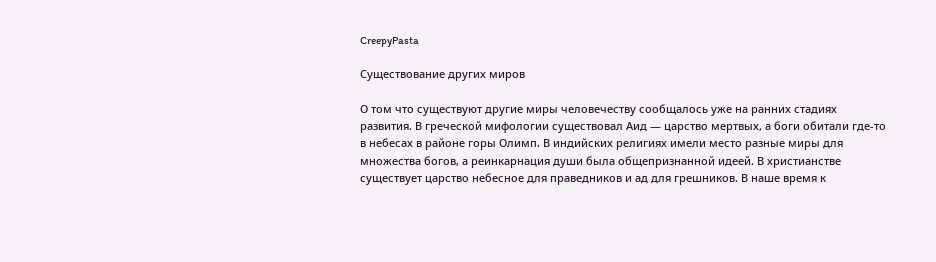CreepyPasta

Существование других миров

О том что существуют другие миры человечеству сообщалось уже на ранних стадиях развития. В греческой мифологии существовал Аид — царство мертвых, а боги обитали где-то в небесах в районе горы Олимп. В индийских религиях имели место разные миры для множества богов, а реинкарнация души была общепризнанной идеей. В христианстве существует царство небесное для праведников и ад для грешников. В наше время к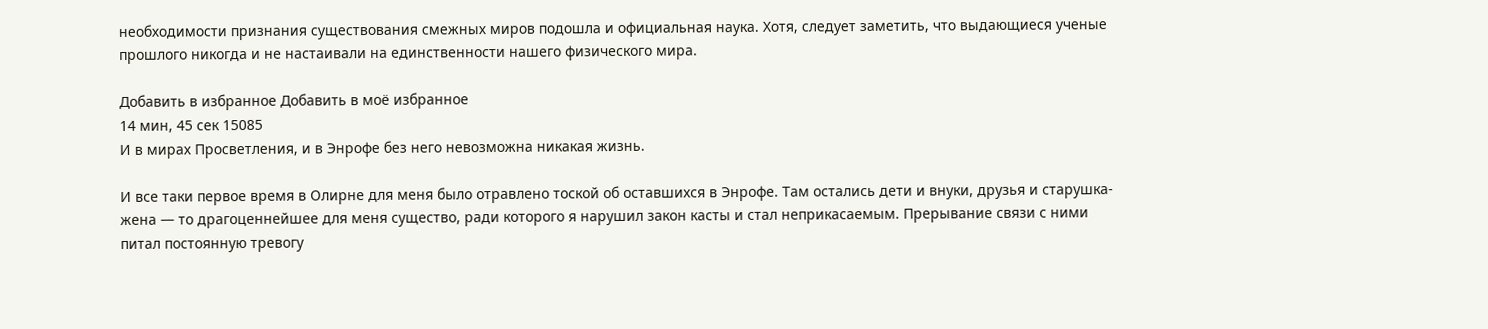необходимости признания существования смежных миров подошла и официальная наука. Хотя, следует заметить, что выдающиеся ученые прошлого никогда и не настаивали на единственности нашего физического мира.

Добавить в избранное Добавить в моё избранное
14 мин, 45 сек 15085
И в мирах Просветления, и в Энрофе без него невозможна никакая жизнь.

И все таки первое время в Олирне для меня было отравлено тоской об оставшихся в Энрофе. Там остались дети и внуки, друзья и старушка-жена — то драгоценнейшее для меня существо, ради которого я нарушил закон касты и стал неприкасаемым. Прерывание связи с ними питал постоянную тревогу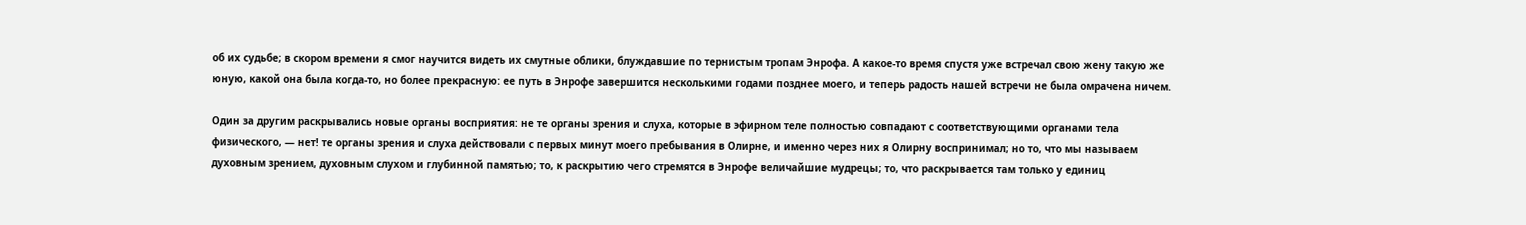об их судьбе; в скором времени я смог научится видеть их смутные облики, блуждавшие по тернистым тропам Энрофа. А какое-то время спустя уже встречал свою жену такую же юную, какой она была когда-то, но более прекрасную: ее путь в Энрофе завершится несколькими годами позднее моего, и теперь радость нашей встречи не была омрачена ничем.

Один за другим раскрывались новые органы восприятия: не те органы зрения и слуха, которые в эфирном теле полностью совпадают с соответствующими органами тела физического, — нет! те органы зрения и слуха действовали с первых минут моего пребывания в Олирне, и именно через них я Олирну воспринимал; но то, что мы называем духовным зрением, духовным слухом и глубинной памятью; то, к раскрытию чего стремятся в Энрофе величайшие мудрецы; то, что раскрывается там только у единиц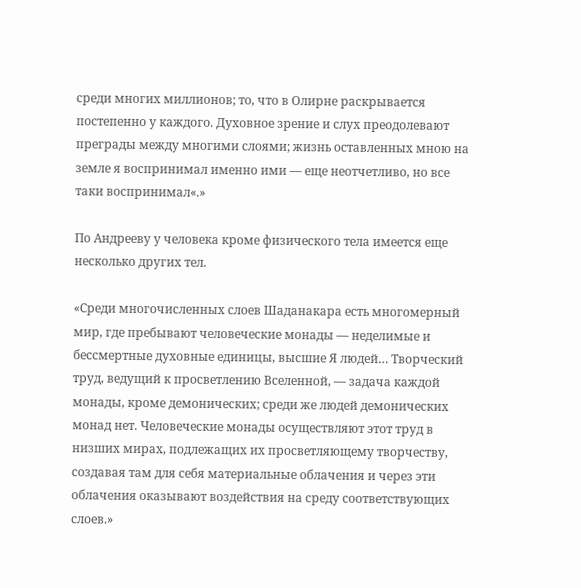среди многих миллионов; то, что в Олирне раскрывается постепенно у каждого. Духовное зрение и слух преодолевают преграды между многими слоями; жизнь оставленных мною на земле я воспринимал именно ими — еще неотчетливо, но все таки воспринимал«.»

По Андрееву у человека кроме физического тела имеется еще несколько других тел.

«Среди многочисленных слоев Шаданакара есть многомерный мир, где пребывают человеческие монады — неделимые и бессмертные духовные единицы, высшие Я людей… Творческий труд, ведущий к просветлению Вселенной, — задача каждой монады, кроме демонических; среди же людей демонических монад нет. Человеческие монады осуществляют этот труд в низших мирах, подлежащих их просветляющему творчеству, создавая там для себя материальные облачения и через эти облачения оказывают воздействия на среду соответствующих слоев.»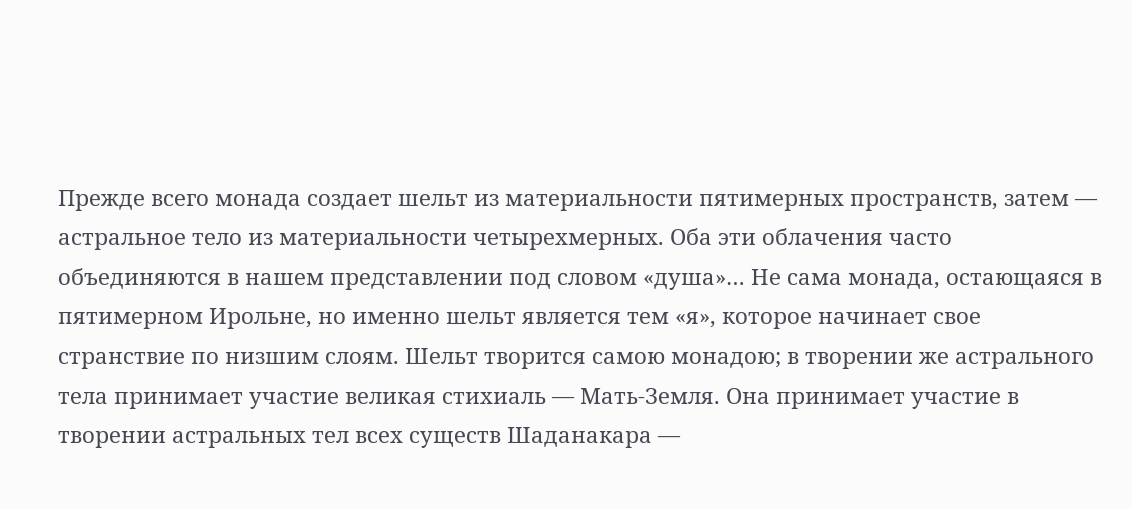Прежде всего монада создает шельт из материальности пятимерных пространств, затем — астральное тело из материальности четырехмерных. Оба эти облачения часто объединяются в нашем представлении под словом «душа»… Не сама монада, остающаяся в пятимерном Ирольне, но именно шельт является тем «я», которое начинает свое странствие по низшим слоям. Шельт творится самою монадою; в творении же астрального тела принимает участие великая стихиаль — Мать-Земля. Она принимает участие в творении астральных тел всех существ Шаданакара —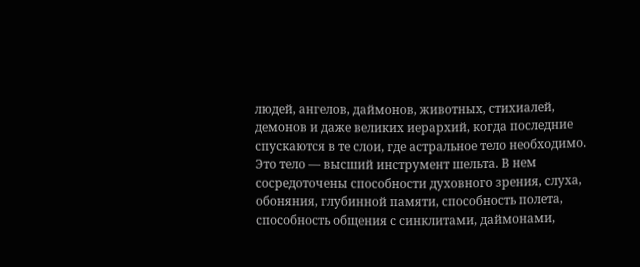людей, ангелов, даймонов, животных, стихиалей, демонов и даже великих иерархий, когда последние спускаются в те слои, где астральное тело необходимо. Это тело — высший инструмент шельта. В нем сосредоточены способности духовного зрения, слуха, обоняния, глубинной памяти, способность полета, способность общения с синклитами, даймонами,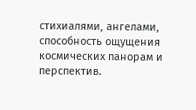стихиалями, ангелами, способность ощущения космических панорам и перспектив.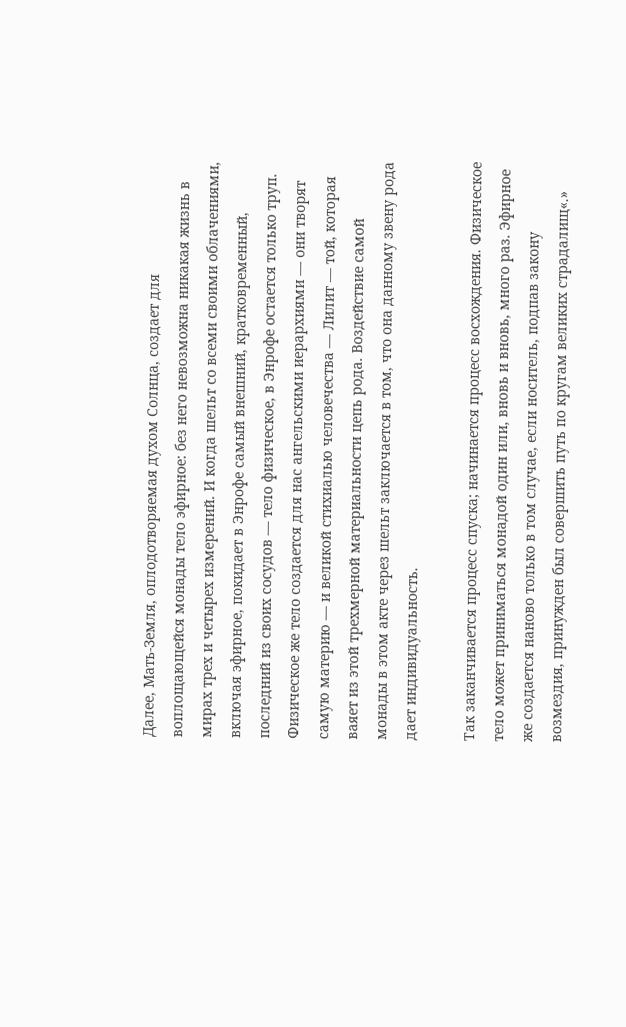Далее, Мать-Земля, оплодотворяемая духом Солнца, создает для воплощающейся монады тело эфирное: без него невозможна никакая жизнь в мирах трех и четырех измерений. И когда шельт со всеми своими облачениями, включая эфирное, покидает в Энрофе самый внешний, кратковременный, последний из своих сосудов — тело физическое, в Энрофе остается только труп. Физическое же тело создается для нас ангельскими иерархиями — они творят самую материю — и великой стихиалью человечества — Лилит — той, которая ваяет из этой трехмерной материальности цепь рода. Воздействие самой монады в этом акте через шельт заключается в том, что она данному звену рода дает индивидуальность.

Так заканчивается процесс спуска; начинается процесс восхождения. Физическое тело может приниматься монадой один или, вновь и вновь, много раз. Эфирное же создается наново только в том случае, если носитель, подпав закону возмездия, принужден был совершить путь по кругам великих страдалищ«.»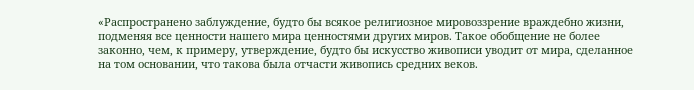«Распространено заблуждение, будто бы всякое религиозное мировоззрение враждебно жизни, подменяя все ценности нашего мира ценностями других миров. Такое обобщение не более законно, чем, к примеру, утверждение, будто бы искусство живописи уводит от мира, сделанное на том основании, что такова была отчасти живопись средних веков.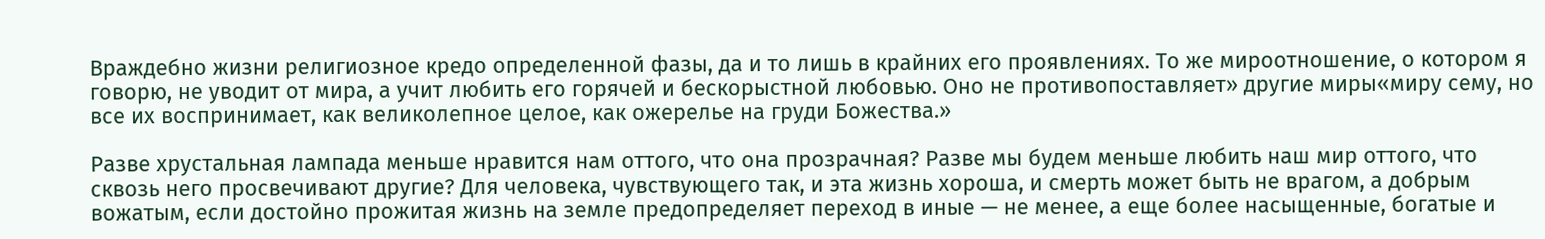Враждебно жизни религиозное кредо определенной фазы, да и то лишь в крайних его проявлениях. То же мироотношение, о котором я говорю, не уводит от мира, а учит любить его горячей и бескорыстной любовью. Оно не противопоставляет» другие миры«миру сему, но все их воспринимает, как великолепное целое, как ожерелье на груди Божества.»

Разве хрустальная лампада меньше нравится нам оттого, что она прозрачная? Разве мы будем меньше любить наш мир оттого, что сквозь него просвечивают другие? Для человека, чувствующего так, и эта жизнь хороша, и смерть может быть не врагом, а добрым вожатым, если достойно прожитая жизнь на земле предопределяет переход в иные — не менее, а еще более насыщенные, богатые и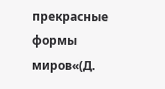прекрасные формы миров«(Д.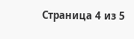Страница 4 из 5